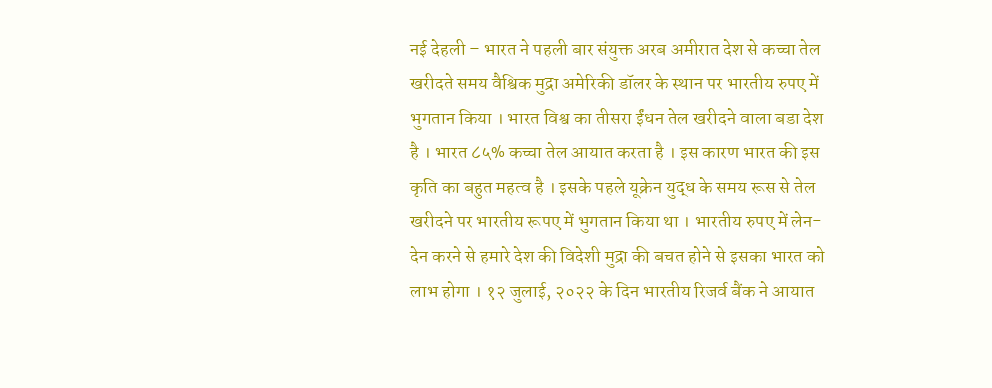नई देहली – भारत ने पहली बार संयुक्त अरब अमीरात देश से कच्चा तेल खरीदते समय वैश्विक मुद्रा अमेरिकी डॉलर के स्थान पर भारतीय रुपए में भुगतान किया । भारत विश्व का तीसरा ईंधन तेल खरीदने वाला बडा देश है । भारत ८५% कच्चा तेल आयात करता है । इस कारण भारत की इस कृति का बहुत महत्व है । इसके पहले यूक्रेन युद्ध के समय रूस से तेल खरीदने पर भारतीय रूपए में भुगतान किया था । भारतीय रुपए में लेन-देन करने से हमारे देश की विदेशी मुद्रा की बचत होने से इसका भारत को लाभ होगा । १२ जुलाई, २०२२ के दिन भारतीय रिजर्व बैंक ने आयात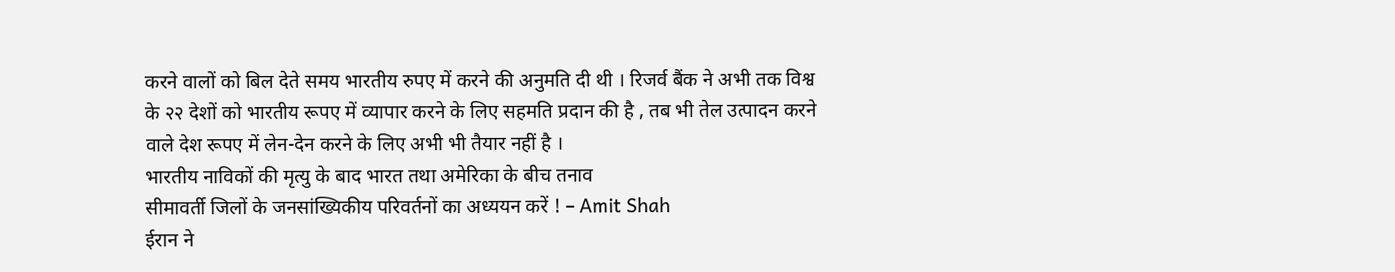करने वालों को बिल देते समय भारतीय रुपए में करने की अनुमति दी थी । रिजर्व बैंक ने अभी तक विश्व के २२ देशों को भारतीय रूपए में व्यापार करने के लिए सहमति प्रदान की है , तब भी तेल उत्पादन करने वाले देश रूपए में लेन-देन करने के लिए अभी भी तैयार नहीं है ।
भारतीय नाविकों की मृत्यु के बाद भारत तथा अमेरिका के बीच तनाव
सीमावर्ती जिलों के जनसांख्यिकीय परिवर्तनों का अध्ययन करें ! – Amit Shah
ईरान ने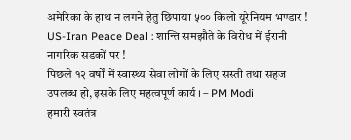अमेरिका के हाथ न लगने हेतु छिपाया ५०० किलो यूरेनियम भण्डार !
US-Iran Peace Deal : शान्ति समझौते के विरोध में ईरानी नागरिक सडकों पर !
पिछले १२ वर्षों में स्वास्थ्य सेवा लोगों के लिए सस्ती तथा सहज उपलब्ध हो, इसके लिए महत्वपूर्ण कार्य । – PM Modi
हमारी स्वतंत्र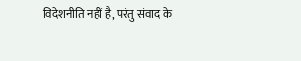विदेशनीति नहीं है, परंतु संवाद के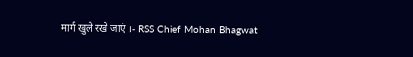मार्ग खुले रखे जाएं ।- RSS Chief Mohan Bhagwat